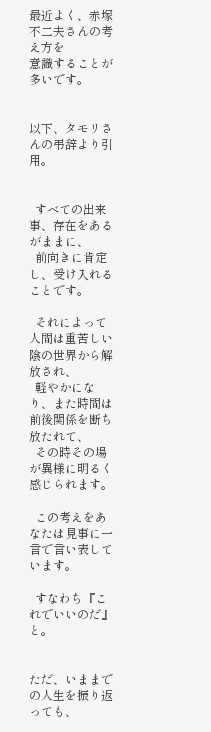最近よく、赤塚不二夫さんの考え方を
意識することが多いです。


以下、タモリさんの弔辞より引用。


  すべての出来事、存在をあるがままに、
  前向きに肯定し、受け入れることです。

  それによって人間は重苦しい陰の世界から解放され、
  軽やかになり、また時間は前後関係を断ち放たれて、
  その時その場が異様に明るく感じられます。

  この考えをあなたは見事に一言で言い表しています。

  すなわち『これでいいのだ』と。


ただ、いままでの人生を振り返っても、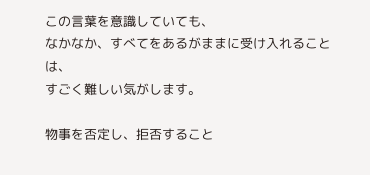この言葉を意識していても、
なかなか、すべてをあるがままに受け入れることは、
すごく難しい気がします。

物事を否定し、拒否すること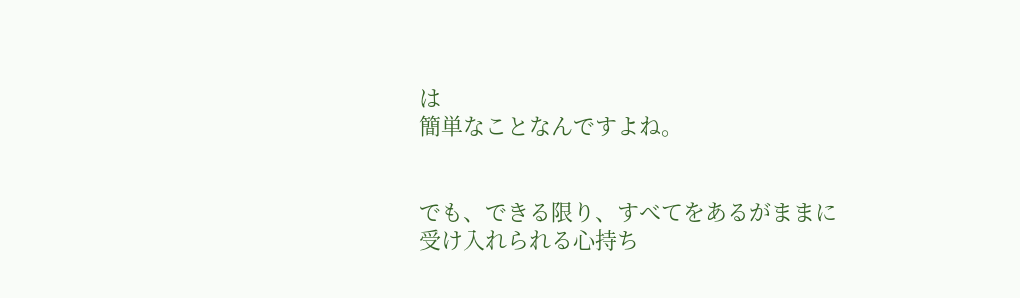は
簡単なことなんですよね。


でも、できる限り、すべてをあるがままに
受け入れられる心持ち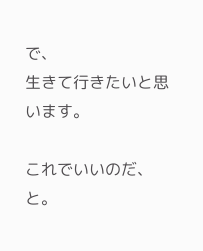で、
生きて行きたいと思います。

これでいいのだ、と。